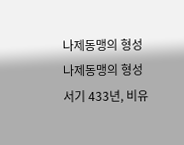나제동맹의 형성
나제동맹의 형성
서기 433년, 비유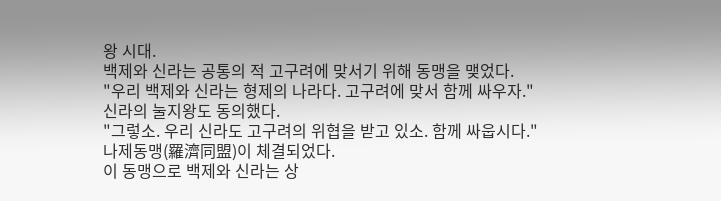왕 시대.
백제와 신라는 공통의 적 고구려에 맞서기 위해 동맹을 맺었다.
"우리 백제와 신라는 형제의 나라다. 고구려에 맞서 함께 싸우자."
신라의 눌지왕도 동의했다.
"그렇소. 우리 신라도 고구려의 위협을 받고 있소. 함께 싸웁시다."
나제동맹(羅濟同盟)이 체결되었다.
이 동맹으로 백제와 신라는 상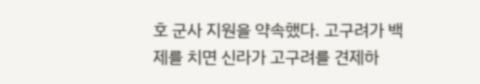호 군사 지원을 약속했다. 고구려가 백제를 치면 신라가 고구려를 견제하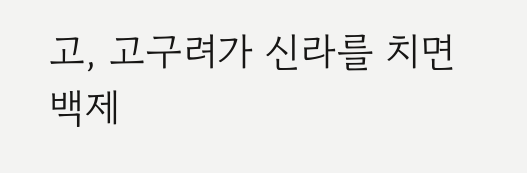고, 고구려가 신라를 치면 백제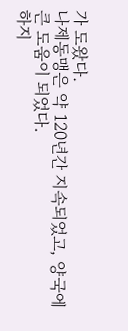가 도왔다.
나제동맹은 약 120년간 지속되었고, 양국에 큰 도움이 되었다.
하지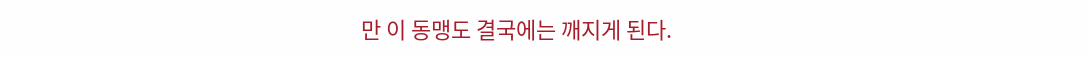만 이 동맹도 결국에는 깨지게 된다.